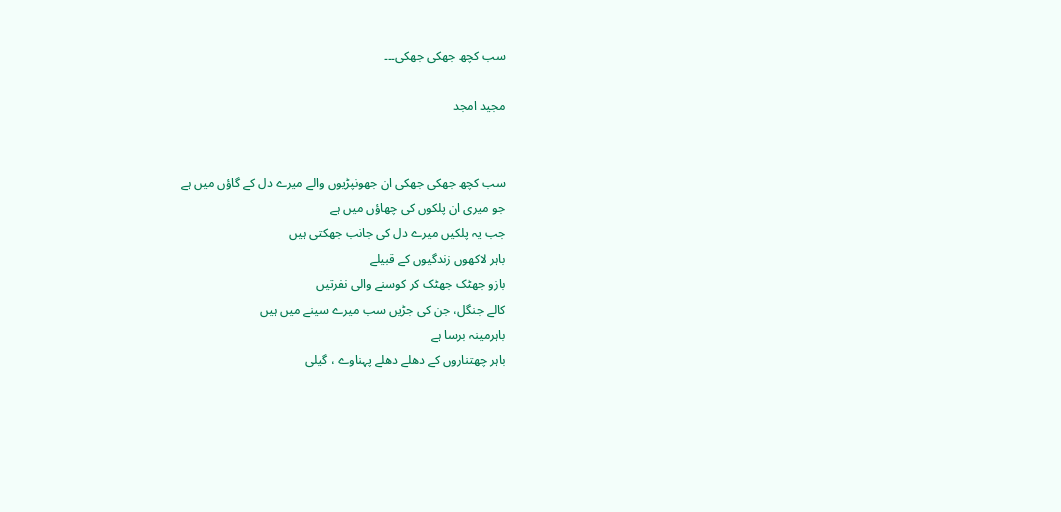سب کچھ جھکی جھکی۔۔۔

مجید امجد


سب کچھ جھکی جھکی ان جھونپڑیوں والے میرے دل کے گاؤں میں ہے
جو میری ان پلکوں کی چھاؤں میں ہے
جب یہ پلکیں میرے دل کی جانب جھکتی ہیں
باہر لاکھوں زندگیوں کے قبیلے
بازو جھٹک جھٹک کر کوسنے والی نفرتیں
کالے جنگل، جن کی جڑیں سب میرے سینے میں ہیں
باہرمینہ برسا ہے
باہر چھتناروں کے دھلے دھلے پہناوے ، گیلی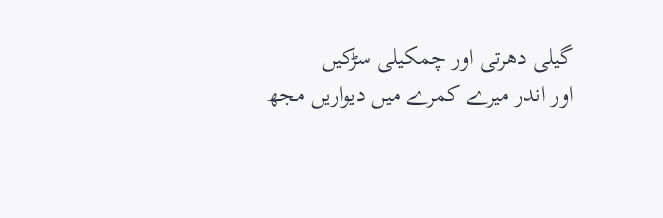گیلی دھرتی اور چمکیلی سڑکیں
اور اندر میرے کمرے میں دیواریں مجھ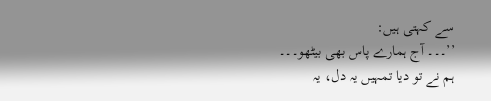سے کہتی ہیں:
’’۔۔۔ آج ہمارے پاس بھی بیٹھو۔۔۔
ہم نے تو دیا تمہیں یہ دل، یہ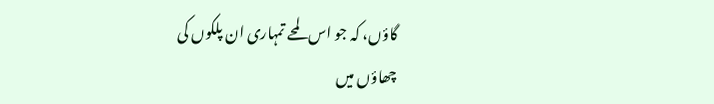گاؤں، کہ جو اس لمحے تمہاری ان پلکوں کی
چھاؤں میں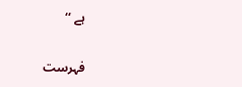ہے ‘‘

فہرست